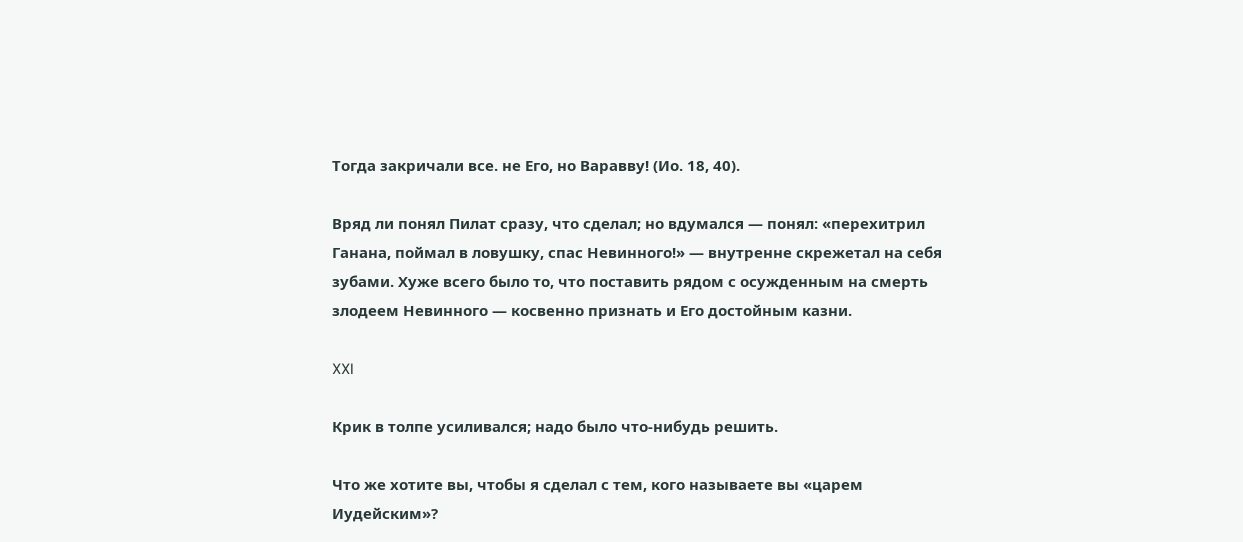Тогда закричали все. не Его, но Варавву! (Ио. 18, 40).

Вряд ли понял Пилат сразу, что сделал; но вдумался — понял: «перехитрил Ганана, поймал в ловушку, спас Невинного!» — внутренне скрежетал на себя зубами. Хуже всего было то, что поставить рядом с осужденным на смерть злодеем Невинного — косвенно признать и Его достойным казни.

XXI

Крик в толпе усиливался; надо было что-нибудь решить.

Что же хотите вы, чтобы я сделал с тем, кого называете вы «царем Иудейским»?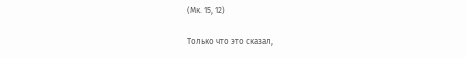(Мк. 15, 12)

Только что это сказал,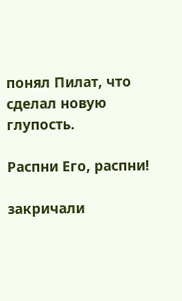понял Пилат, что сделал новую глупость.

Распни Его, распни!

закричали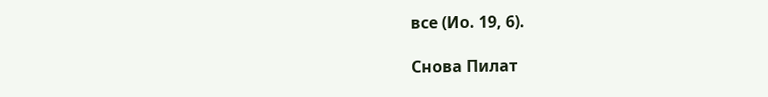все (Ио. 19, 6).

Снова Пилат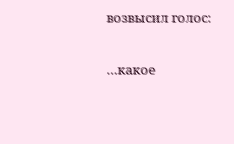возвысил голос:

…какое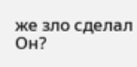же зло сделал Он?